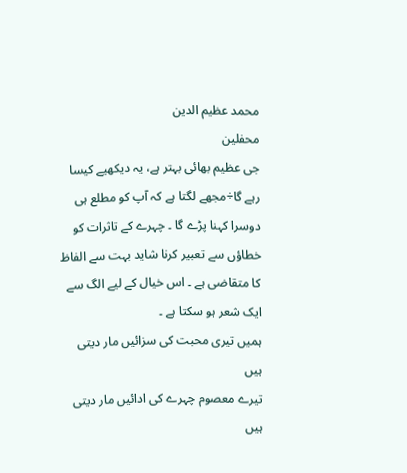محمد عظیم الدین
محفلین
جی عظیم بھائی بہتر ہے، یہ دیکھیے کیسا رہے گا÷مجھے لگتا ہے کہ آپ کو مطلع ہی دوسرا کہنا پڑے گا ۔ چہرے کے تاثرات کو خطاؤں سے تعبیر کرنا شاید بہت سے الفاظ کا متقاضی ہے ۔ اس خیال کے لیے الگ سے ایک شعر ہو سکتا ہے ۔
ہمیں تیری محبت کی سزائیں مار دیتی ہیں
تیرے معصوم چہرے کی ادائیں مار دیتی ہیں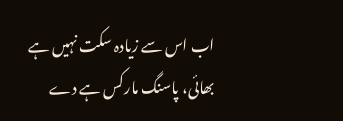اب اس سے زیادہ سکت نہیں ہے بھائی، پاسنگ مارکس ہے دے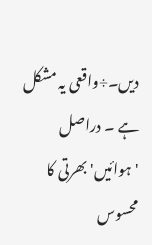دیں۔÷واقعی یہ مشکل ہے ۔ دراصل 'ہوائیں' بھرتی کا محسوس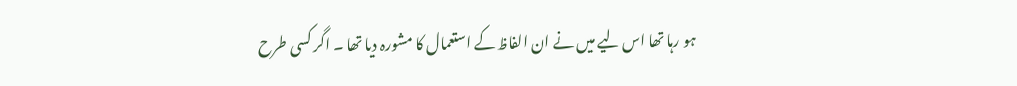ہو رہا تھا اس لیے میں نے ان الفاظ کے استعمال کا مشورہ دیا تھا ۔ اگر کسی طرح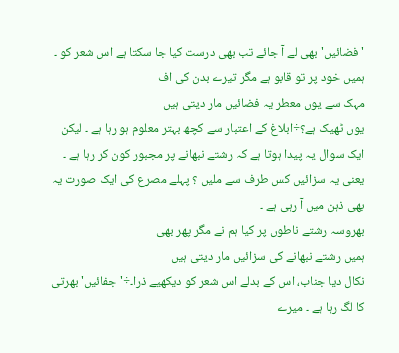'فضائیں' بھی لے آ جائے تب بھی درست کیا جا سکتا ہے اس شعر کو ۔
ہمیں خود پر تو قابو ہے مگر تیرے بدن کی اف
مہک سے یوں معطر یہ فضائیں مار دیتی ہیں
یوں ٹھیک ہے؟÷ابلاغ کے اعتبار سے کچھ بہتر معلوم ہو رہا ہے ۔ لیکن ایک سوال یہ پیدا ہوتا ہے کہ رشتے نبھانے پر مجبور کون کر رہا ہے ۔ یعنی یہ سزائیں کس طرف سے ملیں ؟ پہلے مصرع کی ایک صورت یہ بھی ذہن میں آ رہی ہے ۔
بھروسہ رشتے ناطوں پر کیا ہم نے مگر پھر بھی
ہمیں رشتے نبھانے کی سزائیں مار دیتی ہیں
نکال دیا جناب، اس کے بدلے اس شعر کو دیکھیے ذرا۔÷'جفائیں' بھرتی کا لگ رہا ہے ۔ میرے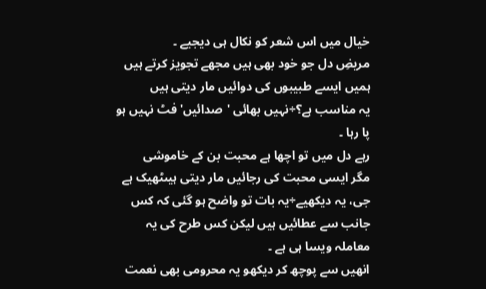خیال میں اس شعر کو نکال ہی دیجیے ۔
مریضِ دل جو خود بھی ہیں مجھے تجویز کرتے ہیں
ہمیں ایسے طبیبوں کی دوائیں مار دیتی ہیں
یہ مناسب ہے؟÷نہیں بھائی 'صدائیں' فٹ نہیں ہو پا رہا ۔
رہے دل میں تو اچھا ہے محبت بن کے خاموشی
مگر ایسی محبت کی رجائیں مار دیتی ہیںٹھیک ہے جی، یہ دیکھیے÷یہ بات تو واضح ہو گئی کہ کس جانب سے عطائیں ہیں لیکن کس طرح کی یہ معاملہ ویسا ہی ہے ۔
انھیں سے پوچھ کر دیکھو یہ محرومی بھی نعمت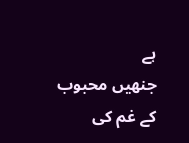ہے
جنھیں محبوب کے غم کی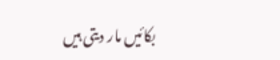بکائیں مار دیتی ہیں